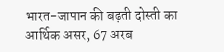भारत-जापान की बढ़ती दोस्ती का आर्थिक असर, 67 अरब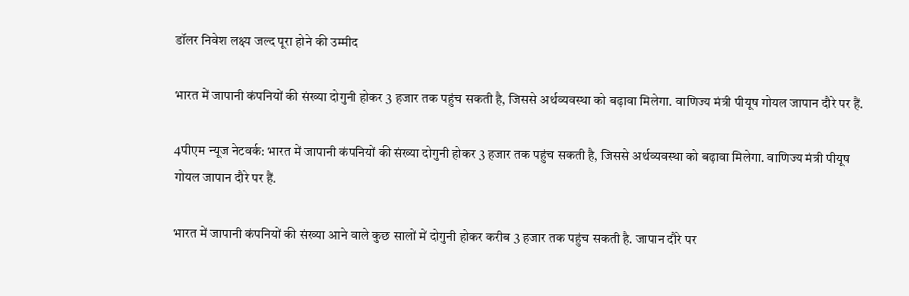डॉलर निवेश लक्ष्य जल्द पूरा होने की उम्मीद

भारत में जापानी कंपनियों की संख्या दोगुनी होकर 3 हजार तक पहुंच सकती है, जिससे अर्थव्यवस्था को बढ़ावा मिलेगा. वाणिज्य मंत्री पीयूष गोयल जापान दौरे पर हैं.

4पीएम न्यूज नेटवर्क: भारत में जापानी कंपनियों की संख्या दोगुनी होकर 3 हजार तक पहुंच सकती है, जिससे अर्थव्यवस्था को बढ़ावा मिलेगा. वाणिज्य मंत्री पीयूष गोयल जापान दौरे पर हैं.

भारत में जापानी कंपनियों की संख्या आने वाले कुछ सालों में दोगुनी होकर करीब 3 हजार तक पहुंच सकती है. जापान दौरे पर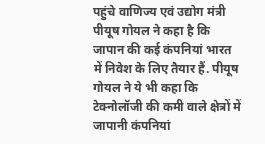पहुंचे वाणिज्य एवं उद्योग मंत्री पीयूष गोयल ने कहा है कि जापान की कई कंपनियां भारत में निवेश के लिए तैयार हैं. पीयूष गोयल ने ये भी कहा कि टेक्नोलॉजी की कमी वाले क्षेत्रों में जापानी कंपनियां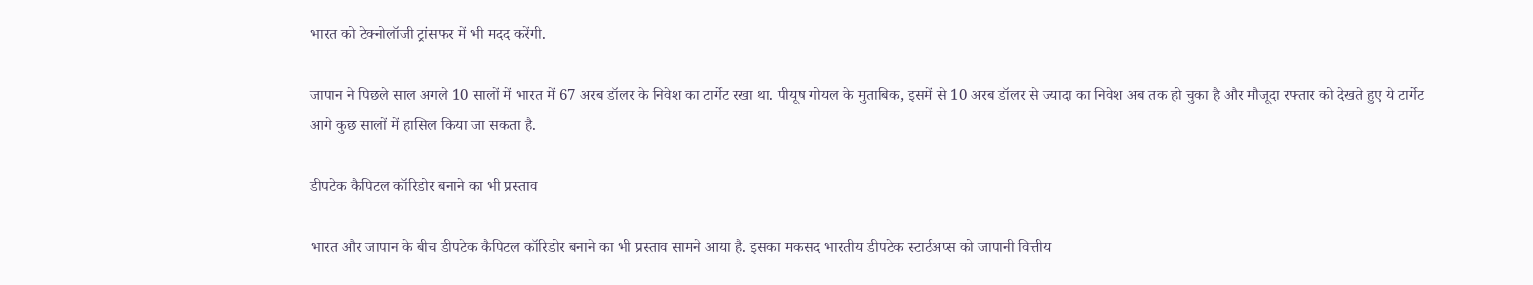भारत को टेक्नोलॉजी ट्रांसफर में भी मदद करेंगी.

जापान ने पिछले साल अगले 10 सालों में भारत में 67 अरब डॉलर के निवेश का टार्गेट रखा था. पीयूष गोयल के मुताबिक, इसमें से 10 अरब डॉलर से ज्यादा का निवेश अब तक हो चुका है और मौजूदा रफ्तार को देखते हुए ये टार्गेट आगे कुछ सालों में हासिल किया जा सकता है.

डीपटेक कैपिटल कॉरिडोर बनाने का भी प्रस्ताव

भारत और जापान के बीच डीपटेक कैपिटल कॉरिडोर बनाने का भी प्रस्ताव सामने आया है. इसका मकसद भारतीय डीपटेक स्टार्टअप्स को जापानी वित्तीय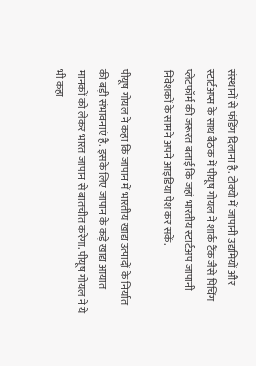संस्थानों से फंडिंग दिलाना है. टोक्यो में जापानी उद्यमियों और स्टार्टअप्स के साथ बैठक में पीयूष गोयल ने शार्क टैंक जैसे पिचिंग प्लेटफॉर्म की जरूरत बताई कि जहां भारतीय स्टार्टअप जापानी निवेशकों के सामने अपने आइडिया पेश कर सकें.

पीयूष गोयल ने कहा कि जापान में भारतीय खाद्य उत्पादों के निर्यात की बड़ी संभावनाएं है. इसके लिए जापान के कड़े खाद्य आयात मानकों को लेकर भारत जापान से बातचीत करेगा. पीयूष गोयल ने ये भी कहा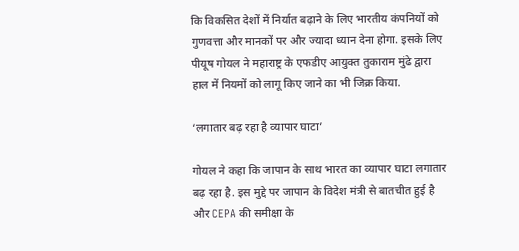कि विकसित देशों में निर्यात बढ़ाने के लिए भारतीय कंपनियों को गुणवत्ता और मानकों पर और ज्यादा ध्यान देना होगा. इसके लिए पीयूष गोयल ने महाराष्ट्र के एफडीए आयुक्त तुकाराम मुंढे द्वारा हाल में नियमों को लागू किए जाने का भी जिक्र किया.

‘लगातार बढ़ रहा है व्यापार घाटा’

गोयल ने कहा कि जापान के साथ भारत का व्यापार घाटा लगातार बढ़ रहा है. इस मुद्दे पर जापान के विदेश मंत्री से बातचीत हुई है और CEPA की समीक्षा के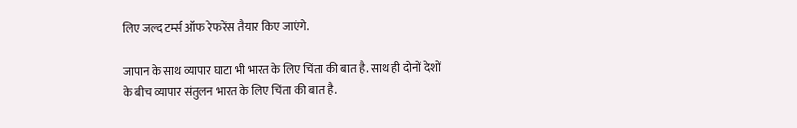लिए जल्द टर्म्स ऑफ रेफरेंस तैयार किए जाएंगे.

जापान के साथ व्यापार घाटा भी भारत के लिए चिंता की बात है. साथ ही दोनों देशों के बीच व्यापार संतुलन भारत के लिए चिंता की बात है.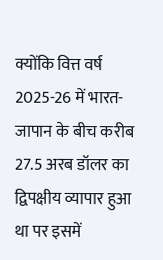क्योंकि वित्त वर्ष 2025-26 में भारत-जापान के बीच करीब 27.5 अरब डॉलर का द्विपक्षीय व्यापार हुआ था पर इसमें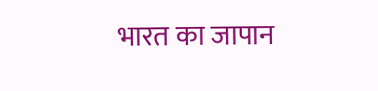भारत का जापान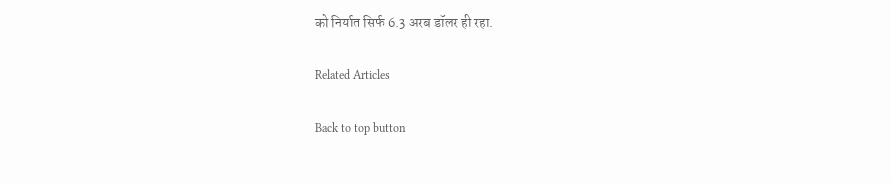को निर्यात सिर्फ 6.3 अरब डॉलर ही रहा.

Related Articles

Back to top button